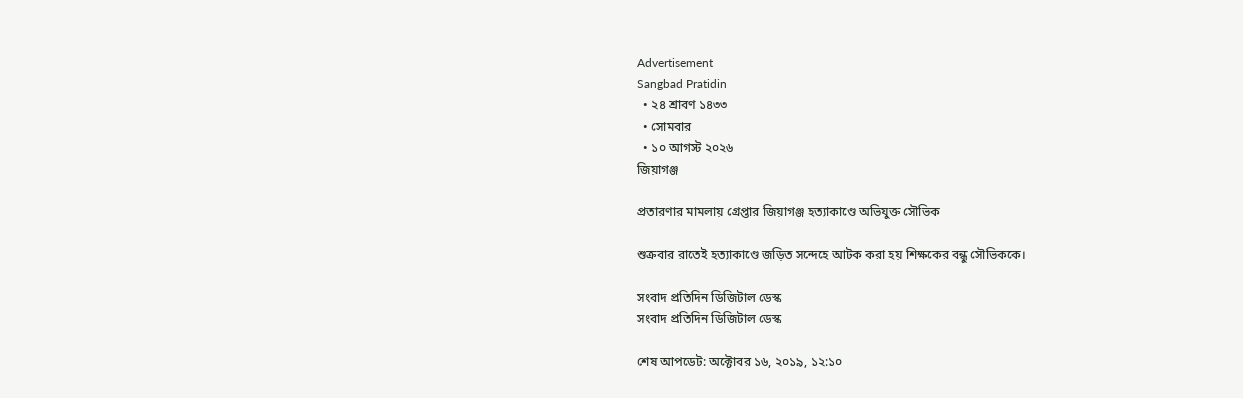Advertisement
Sangbad Pratidin
  • ২৪ শ্রাবণ ১৪৩৩
  • সোমবার
  • ১০ আগস্ট ২০২৬
জিয়াগঞ্জ

প্রতারণার মামলায় গ্রেপ্তার জিয়াগঞ্জ হত্যাকাণ্ডে অভিযুক্ত সৌভিক

শুক্রবার রাতেই হত্যাকাণ্ডে জড়িত সন্দেহে আটক করা হয় শিক্ষকের বন্ধু সৌভিককে।

সংবাদ প্রতিদিন ডিজিটাল ডেস্ক
সংবাদ প্রতিদিন ডিজিটাল ডেস্ক

শেষ আপডেট: অক্টোবর ১৬, ২০১৯, ১২:১০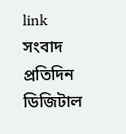link
সংবাদ প্রতিদিন ডিজিটাল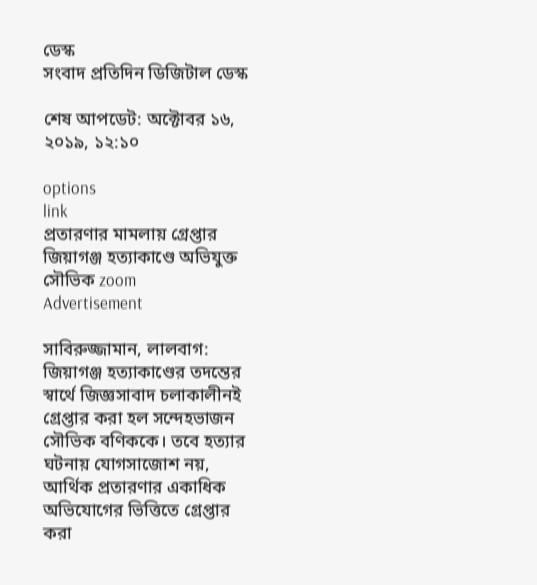ডেস্ক
সংবাদ প্রতিদিন ডিজিটাল ডেস্ক

শেষ আপডেট: অক্টোবর ১৬, ২০১৯, ১২:১০

options
link
প্রতারণার মামলায় গ্রেপ্তার জিয়াগঞ্জ হত্যাকাণ্ডে অভিযুক্ত সৌভিক zoom
Advertisement

সাবিরুজ্জামান, লালবাগ: জিয়াগঞ্জ হত্যাকাণ্ডের তদন্তের স্বার্থে জিজ্ঞসাবাদ চলাকালীনই গ্রেপ্তার করা হল সন্দেহভাজন সৌভিক বণিককে। তবে হত্যার ঘটনায় যোগসাজোশ নয়, আর্থিক প্রতারণার একাধিক অভিযোগের ভিত্তিতে গ্রেপ্তার করা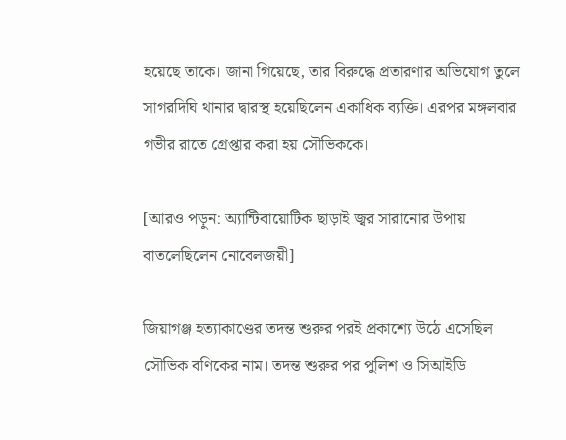হয়েছে তাকে। জানা গিয়েছে, তার বিরুদ্ধে প্রতারণার অভিযোগ তুলে সাগরদিঘি থানার দ্বারস্থ হয়েছিলেন একাধিক ব্যক্তি। এরপর মঙ্গলবার গভীর রাতে গ্রেপ্তার করা হয় সৌভিককে।

[আরও পড়ুন: অ্যান্টিবায়োটিক ছাড়াই জ্বর সারানোর উপায় বাতলেছিলেন নোবেলজয়ী]

জিয়াগঞ্জ হত্যাকাণ্ডের তদন্ত শুরুর পরই প্রকাশ্যে উঠে এসেছিল সৌভিক বণিকের নাম। তদন্ত শুরুর পর পুলিশ ও সিআইডি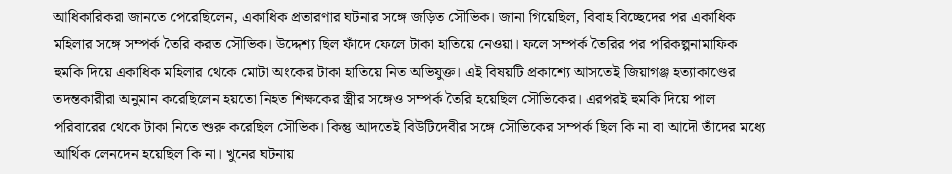আধিকারিকরা জানতে পেরেছিলেন, একাধিক প্রতারণার ঘটনার সঙ্গে জড়িত সৌভিক। জানা গিয়েছিল, বিবাহ বিচ্ছেদের পর একাধিক মহিলার সঙ্গে সম্পর্ক তৈরি করত সৌভিক। উদ্দেশ্য ছিল ফাঁদে ফেলে টাকা হাতিয়ে নেওয়া। ফলে সম্পর্ক তৈরির পর পরিকল্পনামাফিক হুমকি দিয়ে একাধিক মহিলার থেকে মোটা অংকের টাকা হাতিয়ে নিত অভিযুক্ত। এই বিষয়টি প্রকাশ্যে আসতেই জিয়াগঞ্জ হত্যাকাণ্ডের তদন্তকারীরা অনুমান করেছিলেন হয়তো নিহত শিক্ষকের স্ত্রীর সঙ্গেও সম্পর্ক তৈরি হয়েছিল সৌভিকের। এরপরই হুমকি দিয়ে পাল পরিবারের থেকে টাকা নিতে শুরু করেছিল সৌভিক। কিন্তু আদতেই বিউটিদেবীর সঙ্গে সৌভিকের সম্পর্ক ছিল কি না বা আদৌ তাঁদের মধ্যে আর্থিক লেনদেন হয়েছিল কি না। খুনের ঘটনায়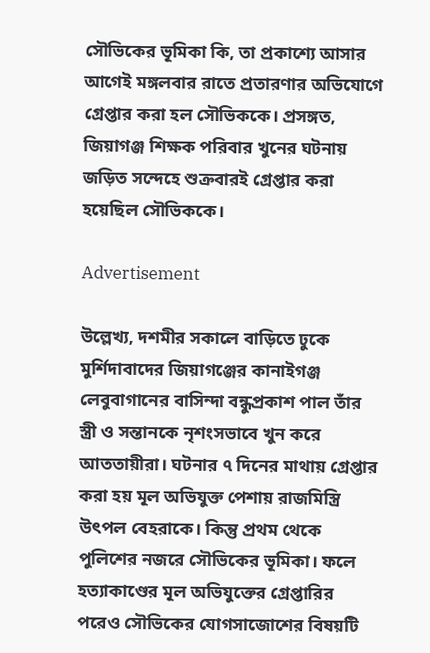সৌভিকের ভূমিকা কি, তা প্রকাশ্যে আসার আগেই মঙ্গলবার রাতে প্রতারণার অভিযোগে গ্রেপ্তার করা হল সৌভিককে। প্রসঙ্গত, জিয়াগঞ্জ শিক্ষক পরিবার খুনের ঘটনায় জড়িত সন্দেহে শুক্রবারই গ্রেপ্তার করা হয়েছিল সৌভিককে।

Advertisement

উল্লেখ্য, দশমীর সকালে বাড়িতে ঢুকে মুর্শিদাবাদের জিয়াগঞ্জের কানাইগঞ্জ লেবুবাগানের বাসিন্দা বন্ধুপ্রকাশ পাল তাঁর স্ত্রী ও সন্তানকে নৃশংসভাবে খুন করে আততায়ীরা। ঘটনার ৭ দিনের মাথায় গ্রেপ্তার করা হয় মূল অভিযুক্ত পেশায় রাজমিস্ত্রি উৎপল বেহরাকে। কিন্তু প্রথম থেকে পুলিশের নজরে সৌভিকের ভূমিকা। ফলে হত্যাকাণ্ডের মূল অভিযুক্তের গ্রেপ্তারির পরেও সৌভিকের যোগসাজোশের বিষয়টি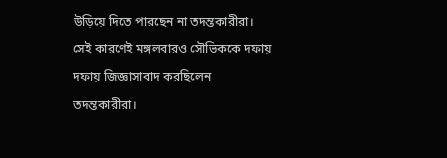উড়িয়ে দিতে পারছেন না তদন্তকারীরা। সেই কারণেই মঙ্গলবারও সৌভিককে দফায় দফায় জিজ্ঞাসাবাদ করছিলেন তদন্তকারীরা।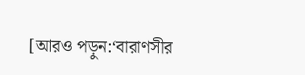[আরও পড়ুন:‘বারাণসীর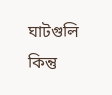ঘাটগুলি কিন্তু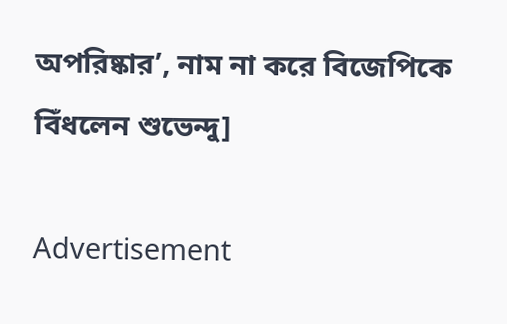অপরিষ্কার’, নাম না করে বিজেপিকে বিঁধলেন শুভেন্দু]

Advertisement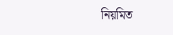নিয়মিত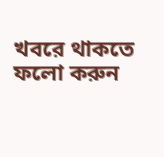খবরে থাকতে ফলো করুন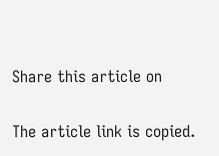Share this article on

The article link is copied.